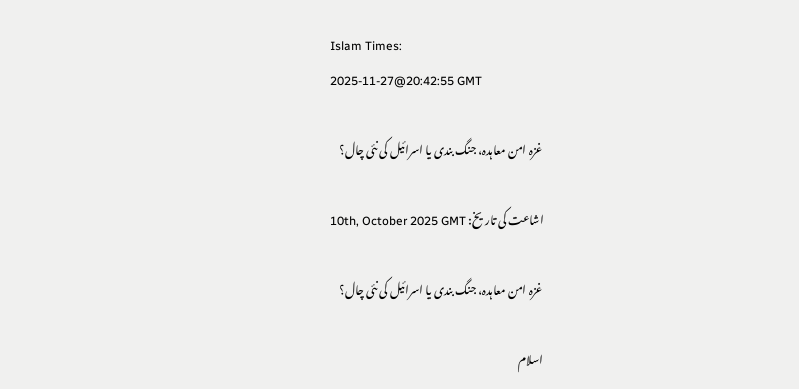Islam Times:
2025-11-27@20:42:55 GMT

غزہ امن معاہدہ، جنگ بندی یا اسرائیل کی نئی چال؟

اشاعت کی تاریخ: 10th, October 2025 GMT

غزہ امن معاہدہ، جنگ بندی یا اسرائیل کی نئی چال؟

اسلام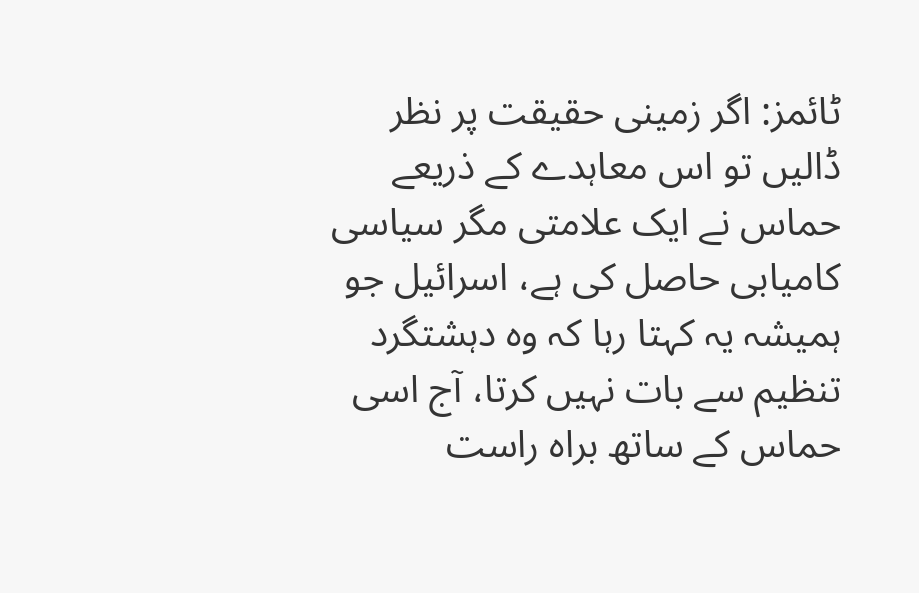ٹائمز: اگر زمینی حقیقت پر نظر ڈالیں تو اس معاہدے کے ذریعے حماس نے ایک علامتی مگر سیاسی کامیابی حاصل کی ہے، اسرائیل جو ہمیشہ یہ کہتا رہا کہ وہ دہشتگرد تنظیم سے بات نہیں کرتا، آج اسی حماس کے ساتھ براہ راست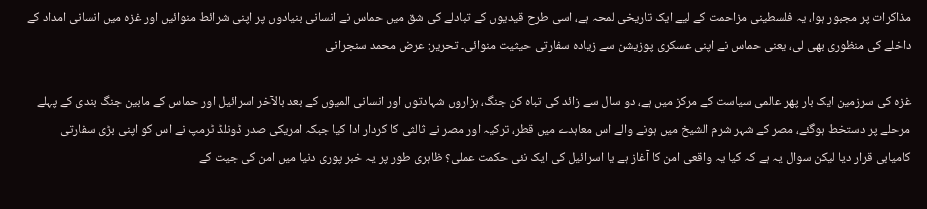مذاکرات پر مجبور ہوا، یہ فلسطینی مزاحمت کے لیے ایک تاریخی لمحہ ہے، اسی طرح قیدیوں کے تبادلے کی شق میں حماس نے انسانی بنیادوں پر اپنی شرائط منوائیں اور غزہ میں انسانی امداد کے داخلے کی منظوری بھی لی، یعنی حماس نے اپنی عسکری پوزیشن سے زیادہ سفارتی حیثیت منوائی۔ تحریر: عرض محمد سنجرانی

غزہ کی سرزمین ایک بار پھر عالمی سیاست کے مرکز میں ہے، دو سال سے زائد کی تباہ کن جنگ، ہزاروں شہادتوں اور انسانی المیوں کے بعد بالآخر اسرائیل اور حماس کے مابین جنگ بندی کے پہلے مرحلے پر دستخط ہوگئے، مصر کے شہر شرم الشیخ میں ہونے والے اس معاہدے میں قطر، ترکیہ اور مصر نے ثالثی کا کردار ادا کیا جبکہ امریکی صدر ڈونلڈ ٹرمپ نے اس کو اپنی بڑی سفارتی کامیابی قرار دیا لیکن سوال یہ ہے کہ کیا یہ واقعی امن کا آغاز ہے یا اسرائیل کی ایک نئی حکمت عملی؟ ظاہری طور پر یہ خبر پوری دنیا میں امن کی جیت کے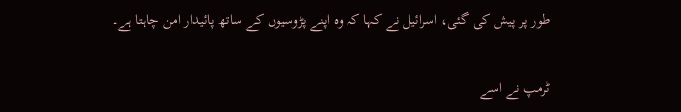طور پر پیش کی گئی، اسرائیل نے کہا کہ وہ اپنے پڑوسیوں کے ساتھ پائیدار امن چاہتا ہے۔

ٹرمپ نے اسے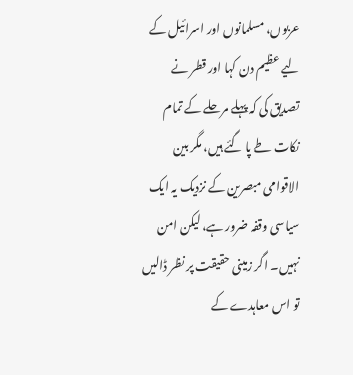عربوں، مسلمانوں اور اسرائیل کے لیے عظیم دن کہا اور قطر نے تصدیق کی کہ پہلے مرحلے کے تمام نکات طے پا گئے ہیں، مگر بین الاقوامی مبصرین کے نزدیک یہ ایک سیاسی وقفہ ضرور ہے، لیکن امن نہیں۔ اگر زمینی حقیقت پر نظر ڈالیں تو اس معاہدے کے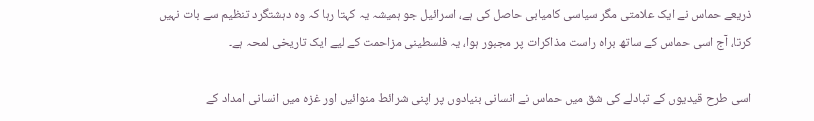ذریعے حماس نے ایک علامتی مگر سیاسی کامیابی حاصل کی ہے، اسرائیل جو ہمیشہ یہ کہتا رہا کہ وہ دہشتگرد تنظیم سے بات نہیں کرتا، آج اسی حماس کے ساتھ براہ راست مذاکرات پر مجبور ہوا، یہ فلسطینی مزاحمت کے لیے ایک تاریخی لمحہ ہے۔

اسی طرح قیدیوں کے تبادلے کی شق میں حماس نے انسانی بنیادوں پر اپنی شرائط منوائیں اور غزہ میں انسانی امداد کے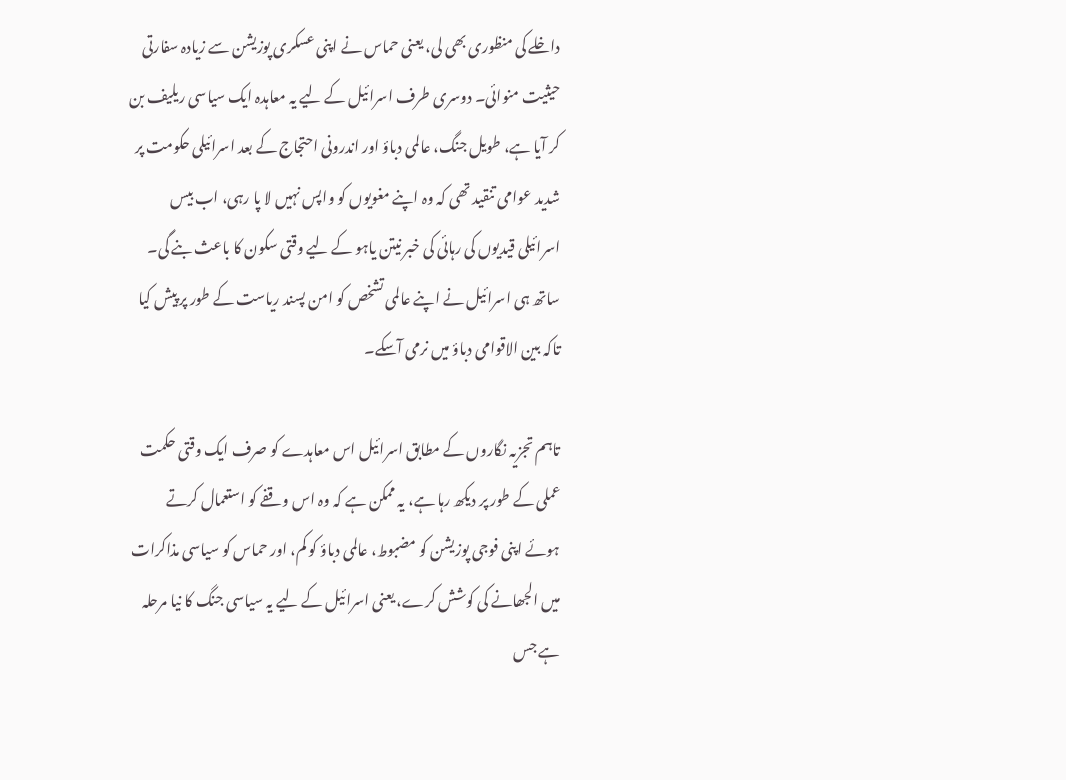داخلے کی منظوری بھی لی، یعنی حماس نے اپنی عسکری پوزیشن سے زیادہ سفارتی حیثیت منوائی۔ دوسری طرف اسرائیل کے لیے یہ معاہدہ ایک سیاسی ریلیف بن کر آیا ہے، طویل جنگ، عالمی دباؤ اور اندرونی احتجاج کے بعد اسرائیلی حکومت پر شدید عوامی تنقید تھی کہ وہ اپنے مغویوں کو واپس نہیں لا پا رہی، اب بیس اسرائیلی قیدیوں کی رہائی کی خبر نیتن یاہو کے لیے وقتی سکون کا باعث بنے گی۔ ساتھ ہی اسرائیل نے اپنے عالمی تشخص کو امن پسند ریاست کے طور پر پیش کیا تاکہ بین الاقوامی دباؤ میں نرمی آسکے۔

تاہم تجزیہ نگاروں کے مطابق اسرائیل اس معاہدے کو صرف ایک وقتی حکمت عملی کے طور پر دیکھ رہا ہے، یہ ممکن ہے کہ وہ اس وقفے کو استعمال کرتے ہوئے اپنی فوجی پوزیشن کو مضبوط، عالمی دباؤ کو کم، اور حماس کو سیاسی مذاکرات میں الجھانے کی کوشش کرے، یعنی اسرائیل کے لیے یہ سیاسی جنگ کا نیا مرحلہ ہے جس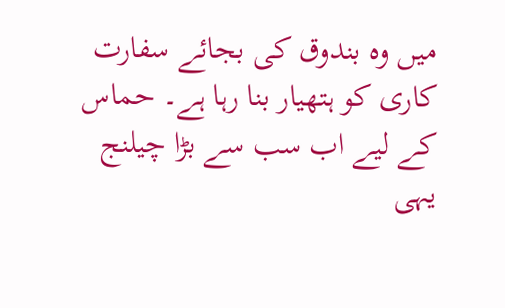میں وہ بندوق کی بجائے سفارت کاری کو ہتھیار بنا رہا ہے۔ حماس کے لیے اب سب سے بڑا چیلنج یہی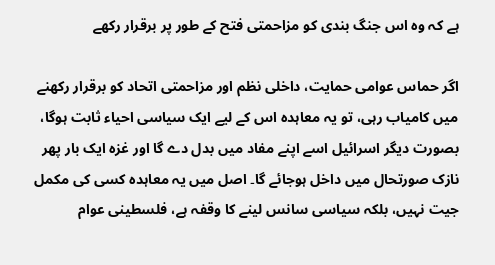ہے کہ وہ اس جنگ بندی کو مزاحمتی فتح کے طور پر برقرار رکھے

اگر حماس عوامی حمایت، داخلی نظم اور مزاحمتی اتحاد کو برقرار رکھنے میں کامیاب رہی، تو یہ معاہدہ اس کے لیے ایک سیاسی احیاء ثابت ہوگا، بصورت دیگر اسرائیل اسے اپنے مفاد میں بدل دے گا اور غزہ ایک بار پھر نازک صورتحال میں داخل ہوجائے گا۔ اصل میں یہ معاہدہ کسی کی مکمل جیت نہیں، بلکہ سیاسی سانس لینے کا وقفہ ہے، فلسطینی عوام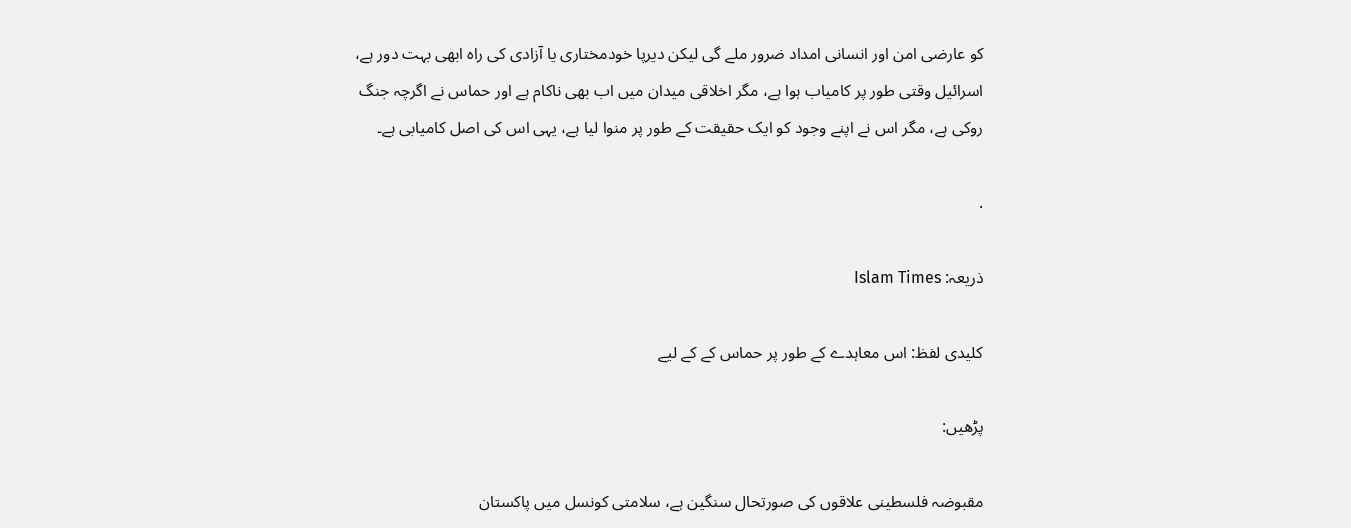کو عارضی امن اور انسانی امداد ضرور ملے گی لیکن دیرپا خودمختاری یا آزادی کی راہ ابھی بہت دور ہے، اسرائیل وقتی طور پر کامیاب ہوا ہے، مگر اخلاقی میدان میں اب بھی ناکام ہے اور حماس نے اگرچہ جنگ روکی ہے، مگر اس نے اپنے وجود کو ایک حقیقت کے طور پر منوا لیا ہے، یہی اس کی اصل کامیابی ہے۔

.

ذریعہ: Islam Times

کلیدی لفظ: اس معاہدے کے طور پر حماس کے کے لیے

پڑھیں:

مقبوضہ فلسطینی علاقوں کی صورتحال سنگین ہے، سلامتی کونسل میں پاکستان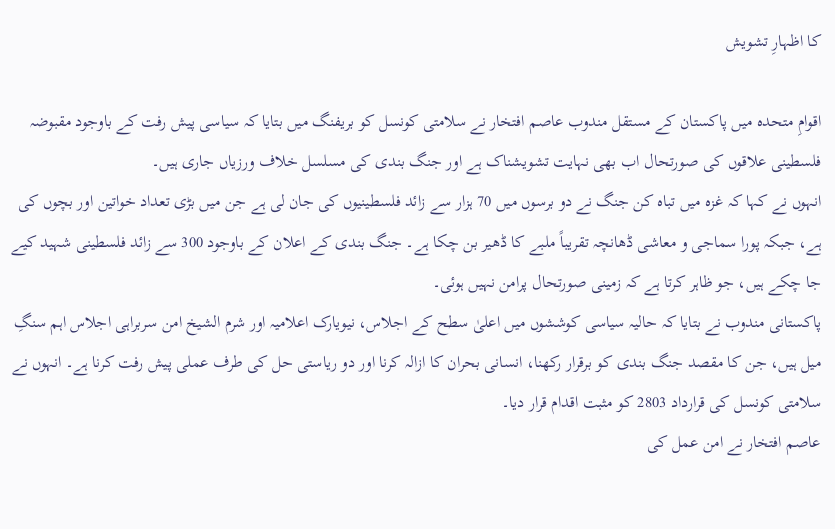کا اظہارِ تشویش

اقوامِ متحدہ میں پاکستان کے مستقل مندوب عاصم افتخار نے سلامتی کونسل کو بریفنگ میں بتایا کہ سیاسی پیش رفت کے باوجود مقبوضہ فلسطینی علاقوں کی صورتحال اب بھی نہایت تشویشناک ہے اور جنگ بندی کی مسلسل خلاف ورزیاں جاری ہیں۔
انہوں نے کہا کہ غزہ میں تباہ کن جنگ نے دو برسوں میں 70 ہزار سے زائد فلسطینیوں کی جان لی ہے جن میں بڑی تعداد خواتین اور بچوں کی ہے، جبکہ پورا سماجی و معاشی ڈھانچہ تقریباً ملبے کا ڈھیر بن چکا ہے۔ جنگ بندی کے اعلان کے باوجود 300 سے زائد فلسطینی شہید کیے جا چکے ہیں، جو ظاہر کرتا ہے کہ زمینی صورتحال پرامن نہیں ہوئی۔
پاکستانی مندوب نے بتایا کہ حالیہ سیاسی کوششوں میں اعلیٰ سطح کے اجلاس، نیویارک اعلامیہ اور شرم الشیخ امن سربراہی اجلاس اہم سنگِ میل ہیں، جن کا مقصد جنگ بندی کو برقرار رکھنا، انسانی بحران کا ازالہ کرنا اور دو ریاستی حل کی طرف عملی پیش رفت کرنا ہے۔ انہوں نے سلامتی کونسل کی قرارداد 2803 کو مثبت اقدام قرار دیا۔
عاصم افتخار نے امن عمل کی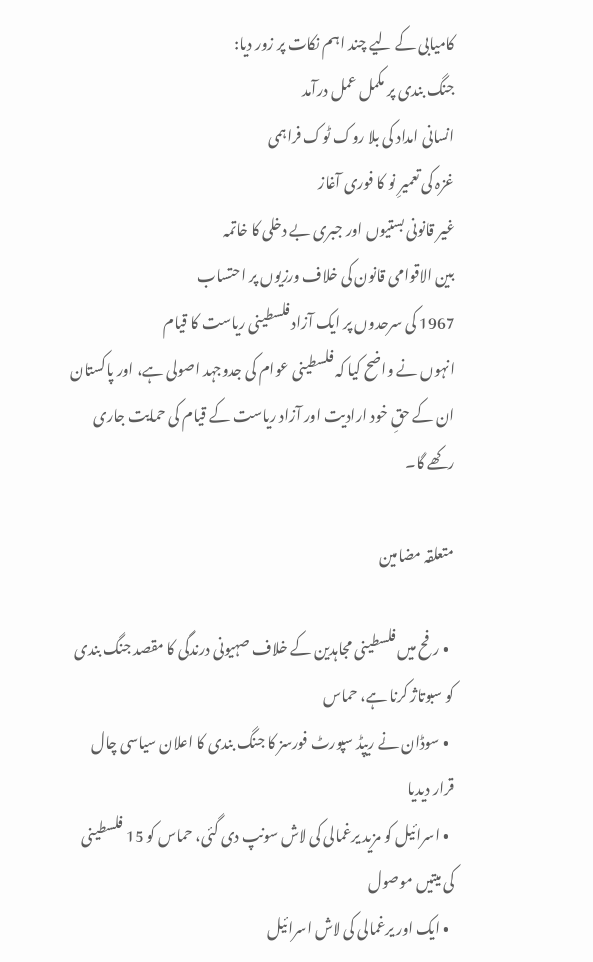کامیابی کے لیے چند اہم نکات پر زور دیا:
جنگ بندی پر مکمل عمل درآمد
انسانی امداد کی بلا روک ٹوک فراہمی
غزہ کی تعمیرِ نو کا فوری آغاز
غیر قانونی بستیوں اور جبری بے دخلی کا خاتمہ
بین الاقوامی قانون کی خلاف ورزیوں پر احتساب
1967 کی سرحدوں پر ایک آزاد فلسطینی ریاست کا قیام
انہوں نے واضح کیا کہ فلسطینی عوام کی جدوجہد اصولی ہے، اور پاکستان ان کے حقِ خود ارادیت اور آزاد ریاست کے قیام کی حمایت جاری رکھے گا۔

متعلقہ مضامین

  • رفح میں فلسطینی مجاہدین کے خلاف صہیونی درندگی کا مقصد جنگ بندی کو سبوتاژ کرنا ہے، حماس
  • سوڈان نے ریپڈ سپورٹ فورسز کا جنگ بندی کا اعلان سیاسی چال قرار دیدیا
  • اسرائیل کو مزید یرغمالی کی لاش سونپ دی گئی، حماس کو 15 فلسطینی کی میتیں موصول
  • ایک اور یرغمالی کی لاش اسرائیل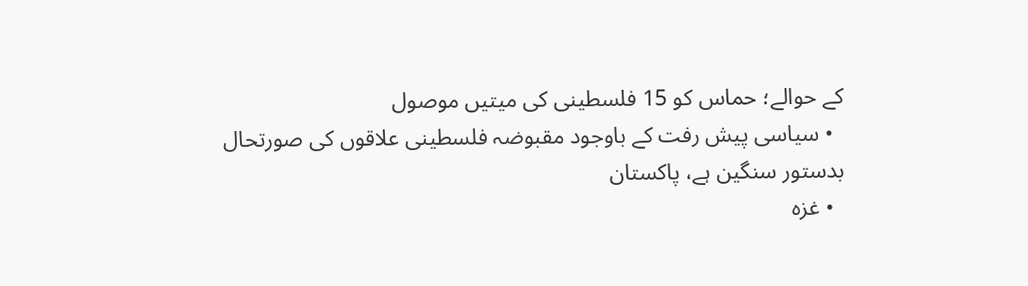کے حوالے؛ حماس کو 15 فلسطینی کی میتیں موصول
  • سیاسی پیش رفت کے باوجود مقبوضہ فلسطینی علاقوں کی صورتحال بدستور سنگین ہے، پاکستان
  • غزہ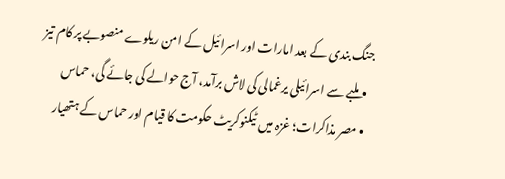جنگ بندی کے بعد امارات اور اسرائیل کے امن ریلوے منصوبے پر کام تیز
  • ملبے سے اسرائیلی یرغمالی کی لاش برآمد، آج حوالے کی جائے گی، حماس
  • مصر مذاکرات؛ غزہ میں ٹیکنوکریٹ حکومت کا قیام اور حماس کے ہتھیار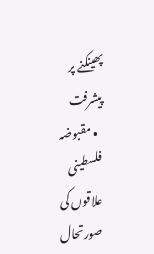پھینکنے پر پیشرفت
  • مقبوضہ فلسطینی علاقوں کی صورتحال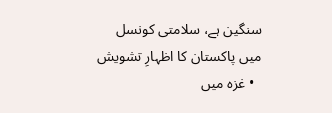سنگین ہے، سلامتی کونسل میں پاکستان کا اظہارِ تشویش
  • غزہ میں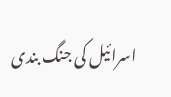اسرائیل کی جنگ بندی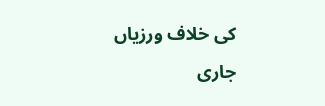کی خلاف ورزیاں جاری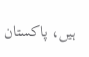ہیں، پاکستان